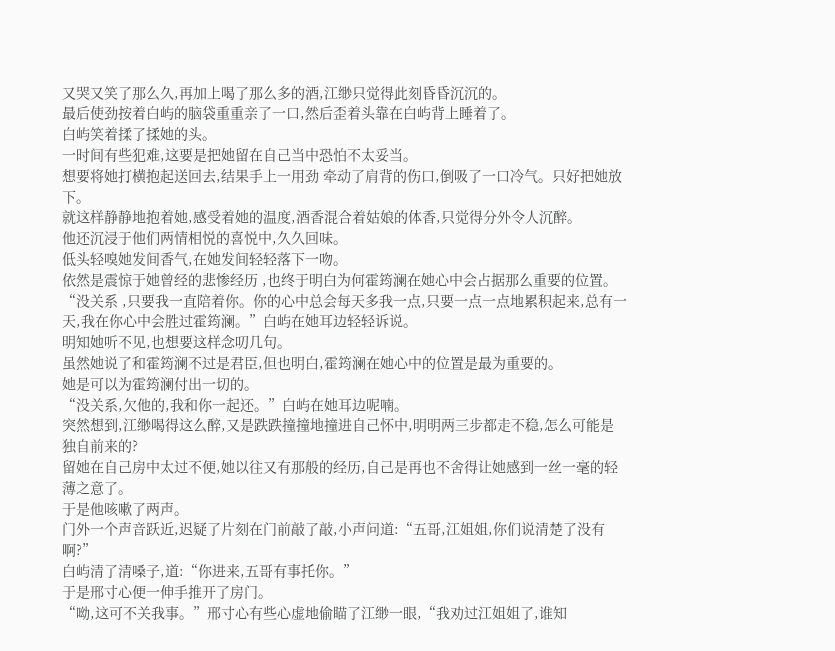又哭又笑了那么久,再加上喝了那么多的酒,江缈只觉得此刻昏昏沉沉的。
最后使劲按着白屿的脑袋重重亲了一口,然后歪着头靠在白屿背上睡着了。
白屿笑着揉了揉她的头。
一时间有些犯难,这要是把她留在自己当中恐怕不太妥当。
想要将她打横抱起送回去,结果手上一用劲 牵动了肩背的伤口,倒吸了一口冷气。只好把她放下。
就这样静静地抱着她,感受着她的温度,酒香混合着姑娘的体香,只觉得分外令人沉醉。
他还沉浸于他们两情相悦的喜悦中,久久回味。
低头轻嗅她发间香气,在她发间轻轻落下一吻。
依然是震惊于她曾经的悲惨经历 ,也终于明白为何霍筠澜在她心中会占据那么重要的位置。
“没关系 ,只要我一直陪着你。你的心中总会每天多我一点,只要一点一点地累积起来,总有一天,我在你心中会胜过霍筠澜。”白屿在她耳边轻轻诉说。
明知她听不见,也想要这样念叨几句。
虽然她说了和霍筠澜不过是君臣,但也明白,霍筠澜在她心中的位置是最为重要的。
她是可以为霍筠澜付出一切的。
“没关系,欠他的,我和你一起还。”白屿在她耳边呢喃。
突然想到,江缈喝得这么醉,又是跌跌撞撞地撞进自己怀中,明明两三步都走不稳,怎么可能是独自前来的?
留她在自己房中太过不便,她以往又有那般的经历,自己是再也不舍得让她感到一丝一毫的轻薄之意了。
于是他咳嗽了两声。
门外一个声音跃近,迟疑了片刻在门前敲了敲,小声问道:“五哥,江姐姐,你们说清楚了没有啊?”
白屿清了清嗓子,道:“你进来,五哥有事托你。”
于是邢寸心便一伸手推开了房门。
“呦,这可不关我事。”邢寸心有些心虚地偷瞄了江缈一眼,“我劝过江姐姐了,谁知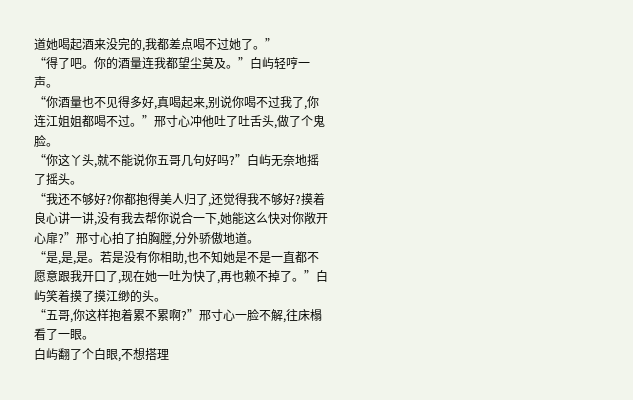道她喝起酒来没完的,我都差点喝不过她了。”
“得了吧。你的酒量连我都望尘莫及。”白屿轻哼一声。
“你酒量也不见得多好,真喝起来,别说你喝不过我了,你连江姐姐都喝不过。”邢寸心冲他吐了吐舌头,做了个鬼脸。
“你这丫头,就不能说你五哥几句好吗?”白屿无奈地摇了摇头。
“我还不够好?你都抱得美人归了,还觉得我不够好?摸着良心讲一讲,没有我去帮你说合一下,她能这么快对你敞开心扉?”邢寸心拍了拍胸膛,分外骄傲地道。
“是,是,是。若是没有你相助,也不知她是不是一直都不愿意跟我开口了,现在她一吐为快了,再也赖不掉了。”白屿笑着摸了摸江缈的头。
“五哥,你这样抱着累不累啊?”邢寸心一脸不解,往床榻看了一眼。
白屿翻了个白眼,不想搭理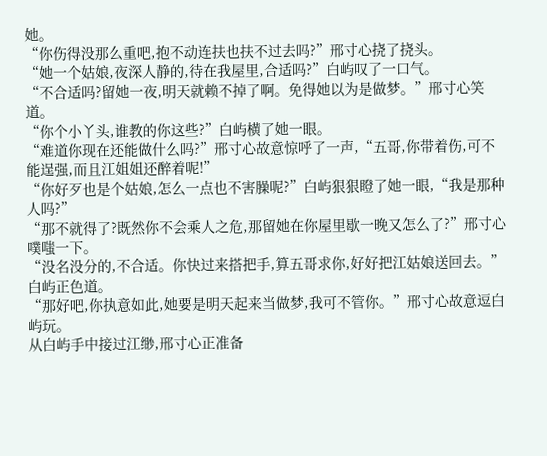她。
“你伤得没那么重吧,抱不动连扶也扶不过去吗?”邢寸心挠了挠头。
“她一个姑娘,夜深人静的,待在我屋里,合适吗?”白屿叹了一口气。
“不合适吗?留她一夜,明天就赖不掉了啊。免得她以为是做梦。”邢寸心笑道。
“你个小丫头,谁教的你这些?”白屿横了她一眼。
“难道你现在还能做什么吗?”邢寸心故意惊呼了一声,“五哥,你带着伤,可不能逞强,而且江姐姐还醉着呢!”
“你好歹也是个姑娘,怎么一点也不害臊呢?”白屿狠狠瞪了她一眼,“我是那种人吗?”
“那不就得了?既然你不会乘人之危,那留她在你屋里歇一晚又怎么了?”邢寸心噗嗤一下。
“没名没分的,不合适。你快过来搭把手,算五哥求你,好好把江姑娘送回去。”白屿正色道。
“那好吧,你执意如此,她要是明天起来当做梦,我可不管你。”邢寸心故意逗白屿玩。
从白屿手中接过江缈,邢寸心正准备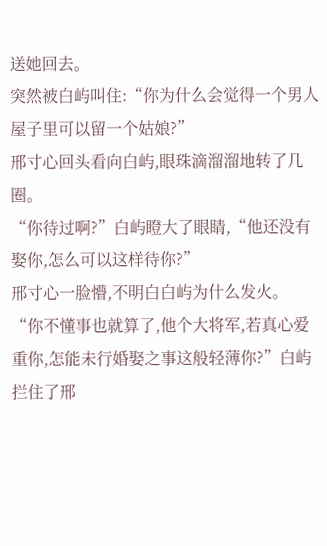送她回去。
突然被白屿叫住:“你为什么会觉得一个男人屋子里可以留一个姑娘?”
邢寸心回头看向白屿,眼珠滴溜溜地转了几圈。
“你待过啊?”白屿瞪大了眼睛,“他还没有娶你,怎么可以这样待你?”
邢寸心一脸懵,不明白白屿为什么发火。
“你不懂事也就算了,他个大将军,若真心爱重你,怎能未行婚娶之事这般轻薄你?”白屿拦住了邢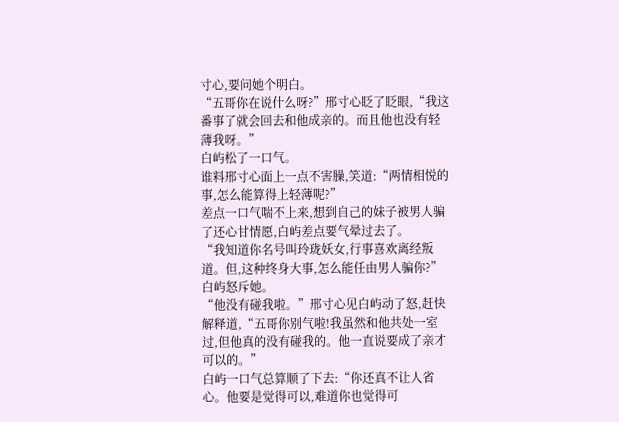寸心,要问她个明白。
“五哥你在说什么呀?”邢寸心眨了眨眼,“我这番事了就会回去和他成亲的。而且他也没有轻薄我呀。”
白屿松了一口气。
谁料邢寸心面上一点不害臊,笑道:“两情相悦的事,怎么能算得上轻薄呢?”
差点一口气喘不上来,想到自己的妹子被男人骗了还心甘情愿,白屿差点要气晕过去了。
“我知道你名号叫玲珑妖女,行事喜欢离经叛道。但,这种终身大事,怎么能任由男人骗你?”白屿怒斥她。
“他没有碰我啦。”邢寸心见白屿动了怒,赶快解释道,“五哥你别气啦!我虽然和他共处一室过,但他真的没有碰我的。他一直说要成了亲才可以的。”
白屿一口气总算顺了下去:“你还真不让人省心。他要是觉得可以,难道你也觉得可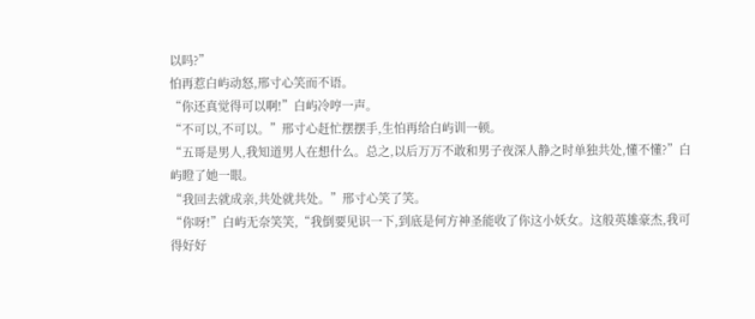以吗?”
怕再惹白屿动怒,邢寸心笑而不语。
“你还真觉得可以啊!”白屿冷哼一声。
“不可以,不可以。”邢寸心赶忙摆摆手,生怕再给白屿训一顿。
“五哥是男人,我知道男人在想什么。总之,以后万万不敢和男子夜深人静之时单独共处,懂不懂?”白屿瞪了她一眼。
“我回去就成亲,共处就共处。”邢寸心笑了笑。
“你呀!”白屿无奈笑笑,“我倒要见识一下,到底是何方神圣能收了你这小妖女。这般英雄豪杰,我可得好好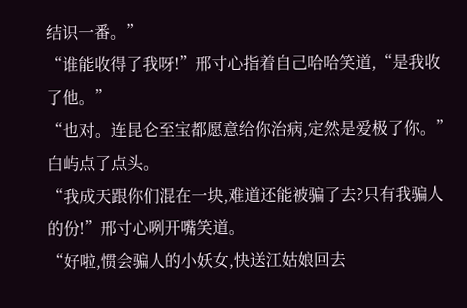结识一番。”
“谁能收得了我呀!”邢寸心指着自己哈哈笑道,“是我收了他。”
“也对。连昆仑至宝都愿意给你治病,定然是爱极了你。”白屿点了点头。
“我成天跟你们混在一块,难道还能被骗了去?只有我骗人的份!”邢寸心咧开嘴笑道。
“好啦,惯会骗人的小妖女,快送江姑娘回去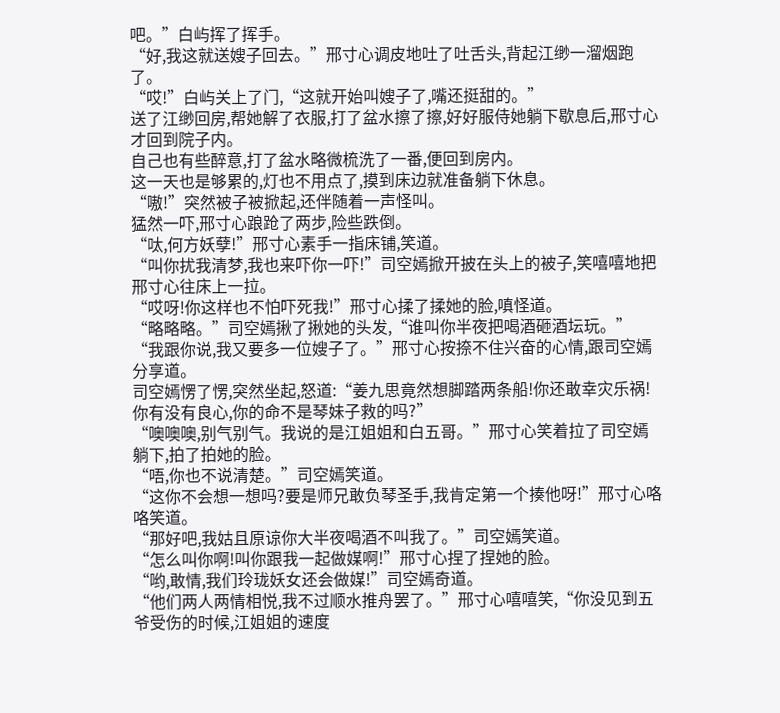吧。”白屿挥了挥手。
“好,我这就送嫂子回去。”邢寸心调皮地吐了吐舌头,背起江缈一溜烟跑了。
“哎!”白屿关上了门,“这就开始叫嫂子了,嘴还挺甜的。”
送了江缈回房,帮她解了衣服,打了盆水擦了擦,好好服侍她躺下歇息后,邢寸心才回到院子内。
自己也有些醉意,打了盆水略微梳洗了一番,便回到房内。
这一天也是够累的,灯也不用点了,摸到床边就准备躺下休息。
“嗷!”突然被子被掀起,还伴随着一声怪叫。
猛然一吓,邢寸心踉跄了两步,险些跌倒。
“呔,何方妖孽!”邢寸心素手一指床铺,笑道。
“叫你扰我清梦,我也来吓你一吓!”司空嫣掀开披在头上的被子,笑嘻嘻地把邢寸心往床上一拉。
“哎呀!你这样也不怕吓死我!”邢寸心揉了揉她的脸,嗔怪道。
“略略略。”司空嫣揪了揪她的头发,“谁叫你半夜把喝酒砸酒坛玩。”
“我跟你说,我又要多一位嫂子了。”邢寸心按捺不住兴奋的心情,跟司空嫣分享道。
司空嫣愣了愣,突然坐起,怒道:“姜九思竟然想脚踏两条船!你还敢幸灾乐祸!你有没有良心,你的命不是琴妹子救的吗?”
“噢噢噢,别气别气。我说的是江姐姐和白五哥。”邢寸心笑着拉了司空嫣躺下,拍了拍她的脸。
“唔,你也不说清楚。”司空嫣笑道。
“这你不会想一想吗?要是师兄敢负琴圣手,我肯定第一个揍他呀!”邢寸心咯咯笑道。
“那好吧,我姑且原谅你大半夜喝酒不叫我了。”司空嫣笑道。
“怎么叫你啊!叫你跟我一起做媒啊!”邢寸心捏了捏她的脸。
“哟,敢情,我们玲珑妖女还会做媒!”司空嫣奇道。
“他们两人两情相悦,我不过顺水推舟罢了。”邢寸心嘻嘻笑,“你没见到五爷受伤的时候,江姐姐的速度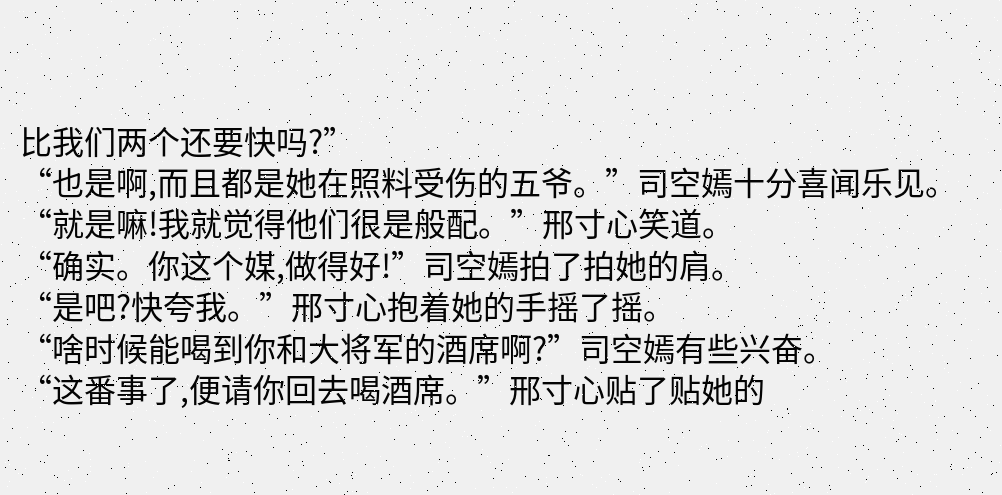比我们两个还要快吗?”
“也是啊,而且都是她在照料受伤的五爷。”司空嫣十分喜闻乐见。
“就是嘛!我就觉得他们很是般配。”邢寸心笑道。
“确实。你这个媒,做得好!”司空嫣拍了拍她的肩。
“是吧?快夸我。”邢寸心抱着她的手摇了摇。
“啥时候能喝到你和大将军的酒席啊?”司空嫣有些兴奋。
“这番事了,便请你回去喝酒席。”邢寸心贴了贴她的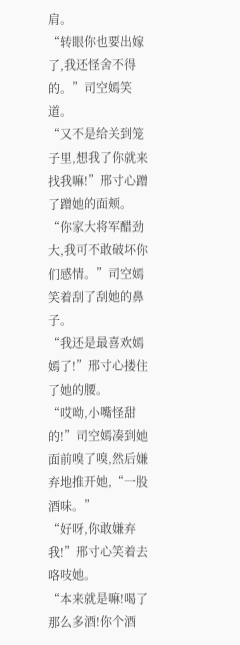肩。
“转眼你也要出嫁了,我还怪舍不得的。”司空嫣笑道。
“又不是给关到笼子里,想我了你就来找我嘛!”邢寸心蹭了蹭她的面颊。
“你家大将军醋劲大,我可不敢破坏你们感情。”司空嫣笑着刮了刮她的鼻子。
“我还是最喜欢嫣嫣了!”邢寸心搂住了她的腰。
“哎呦,小嘴怪甜的!”司空嫣凑到她面前嗅了嗅,然后嫌弃地推开她,“一股酒味。”
“好呀,你敢嫌弃我!”邢寸心笑着去咯吱她。
“本来就是嘛!喝了那么多酒!你个酒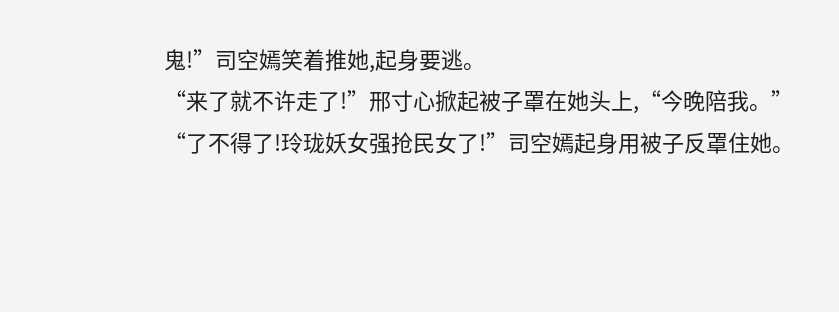鬼!”司空嫣笑着推她,起身要逃。
“来了就不许走了!”邢寸心掀起被子罩在她头上,“今晚陪我。”
“了不得了!玲珑妖女强抢民女了!”司空嫣起身用被子反罩住她。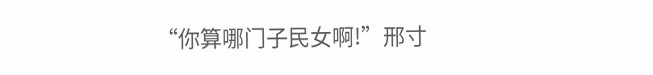“你算哪门子民女啊!”邢寸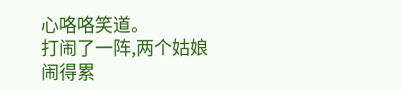心咯咯笑道。
打闹了一阵,两个姑娘闹得累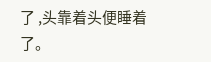了 ,头靠着头便睡着了。